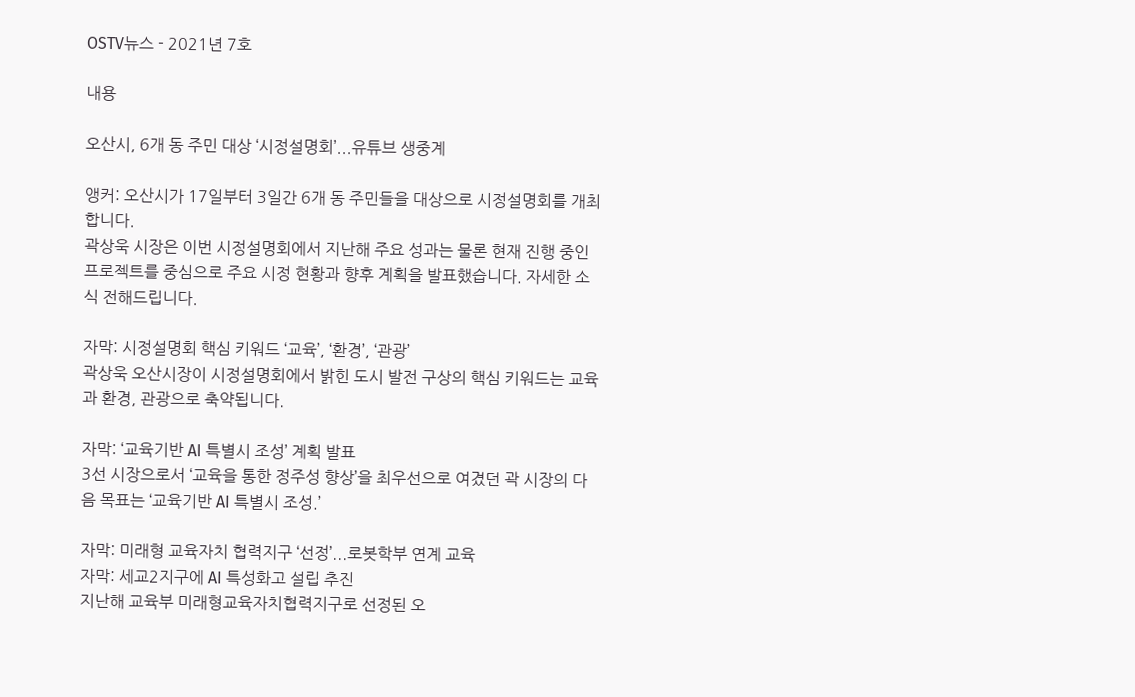OSTV뉴스 - 2021년 7호

내용

오산시, 6개 동 주민 대상 ‘시정설명회’...유튜브 생중계

앵커: 오산시가 17일부터 3일간 6개 동 주민들을 대상으로 시정설명회를 개최합니다.
곽상욱 시장은 이번 시정설명회에서 지난해 주요 성과는 물론 현재 진행 중인 프로젝트를 중심으로 주요 시정 현황과 향후 계획을 발표했습니다. 자세한 소식 전해드립니다.

자막: 시정설명회 핵심 키워드 ‘교육’, ‘환경’, ‘관광’
곽상욱 오산시장이 시정설명회에서 밝힌 도시 발전 구상의 핵심 키워드는 교육과 환경, 관광으로 축약됩니다.

자막: ‘교육기반 AI 특별시 조성’ 계획 발표
3선 시장으로서 ‘교육을 통한 정주성 향상’을 최우선으로 여겼던 곽 시장의 다음 목표는 ‘교육기반 AI 특별시 조성.’

자막: 미래형 교육자치 협력지구 ‘선정’...로봇학부 연계 교육
자막: 세교2지구에 AI 특성화고 설립 추진
지난해 교육부 미래형교육자치협력지구로 선정된 오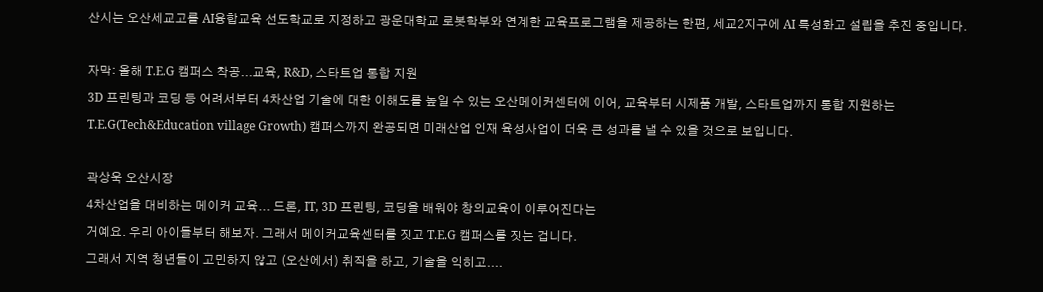산시는 오산세교고를 AI융합교육 선도학교로 지정하고 광운대학교 로봇학부와 연계한 교육프로그램을 제공하는 한편, 세교2지구에 AI 특성화고 설립을 추진 중입니다.

자막: 올해 T.E.G 캠퍼스 착공...교육, R&D, 스타트업 통합 지원
3D 프린팅과 코딩 등 어려서부터 4차산업 기술에 대한 이해도를 높일 수 있는 오산메이커센터에 이어, 교육부터 시제품 개발, 스타트업까지 통합 지원하는 T.E.G(Tech&Education village Growth) 캠퍼스까지 완공되면 미래산업 인재 육성사업이 더욱 큰 성과를 낼 수 있을 것으로 보입니다.

곽상욱 오산시장
4차산업을 대비하는 메이커 교육... 드론, IT, 3D 프린팅, 코딩을 배워야 창의교육이 이루어진다는
거예요. 우리 아이들부터 해보자. 그래서 메이커교육센터를 짓고 T.E.G 캠퍼스를 짓는 겁니다.
그래서 지역 청년들이 고민하지 않고 (오산에서) 취직을 하고, 기술을 익히고....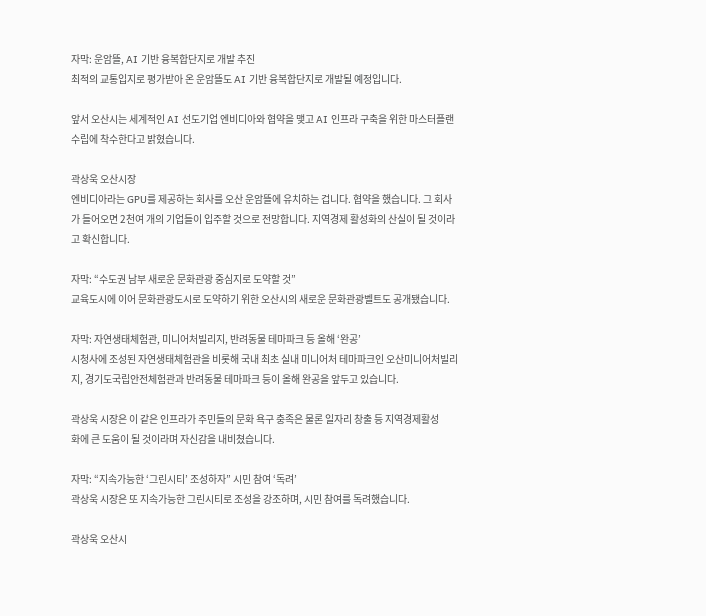자막: 운암뜰, AI 기반 융복합단지로 개발 추진
최적의 교통입지로 평가받아 온 운암뜰도 AI 기반 융복합단지로 개발될 예정입니다.

앞서 오산시는 세계적인 AI 선도기업 엔비디아와 협약을 맺고 AI 인프라 구축을 위한 마스터플랜
수립에 착수한다고 밝혔습니다.

곽상욱 오산시장
엔비디아라는 GPU를 제공하는 회사를 오산 운암뜰에 유치하는 겁니다. 협약을 했습니다. 그 회사가 들어오면 2천여 개의 기업들이 입주할 것으로 전망합니다. 지역경제 활성화의 산실이 될 것이라고 확신합니다.

자막: “수도권 남부 새로운 문화관광 중심지로 도약할 것”
교육도시에 이어 문화관광도시로 도약하기 위한 오산시의 새로운 문화관광벨트도 공개됐습니다.

자막: 자연생태체험관, 미니어처빌리지, 반려동물 테마파크 등 올해 ‘완공’
시청사에 조성된 자연생태체험관을 비롯해 국내 최초 실내 미니어처 테마파크인 오산미니어처빌리지, 경기도국립안전체험관과 반려동물 테마파크 등이 올해 완공을 앞두고 있습니다.

곽상욱 시장은 이 같은 인프라가 주민들의 문화 욕구 충족은 물론 일자리 창출 등 지역경제활성
화에 큰 도움이 될 것이라며 자신감을 내비쳤습니다.

자막: “지속가능한 ‘그린시티’ 조성하자” 시민 참여 ‘독려’
곽상욱 시장은 또 지속가능한 그린시티로 조성을 강조하며, 시민 참여를 독려했습니다.

곽상욱 오산시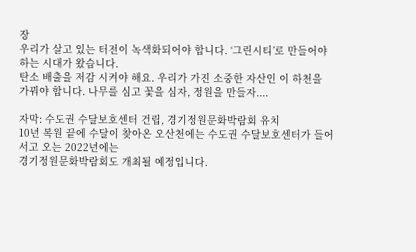장
우리가 살고 있는 터전이 녹색화되어야 합니다. ‘그린시티’로 만들어야 하는 시대가 왔습니다.
탄소 배출을 저감 시켜야 해요. 우리가 가진 소중한 자산인 이 하천을 가꿔야 합니다. 나무를 심고 꽃을 심자, 정원을 만들자....

자막: 수도권 수달보호센터 건립, 경기정원문화박람회 유치
10년 복원 끝에 수달이 찾아온 오산천에는 수도권 수달보호센터가 들어서고 오는 2022년에는
경기정원문화박람회도 개최될 예정입니다.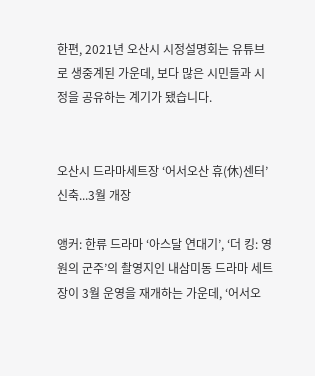한편, 2021년 오산시 시정설명회는 유튜브로 생중계된 가운데, 보다 많은 시민들과 시정을 공유하는 계기가 됐습니다.


오산시 드라마세트장 ‘어서오산 휴(休)센터’ 신축...3월 개장

앵커: 한류 드라마 ‘아스달 연대기’, ‘더 킹: 영원의 군주’의 촬영지인 내삼미동 드라마 세트장이 3월 운영을 재개하는 가운데, ‘어서오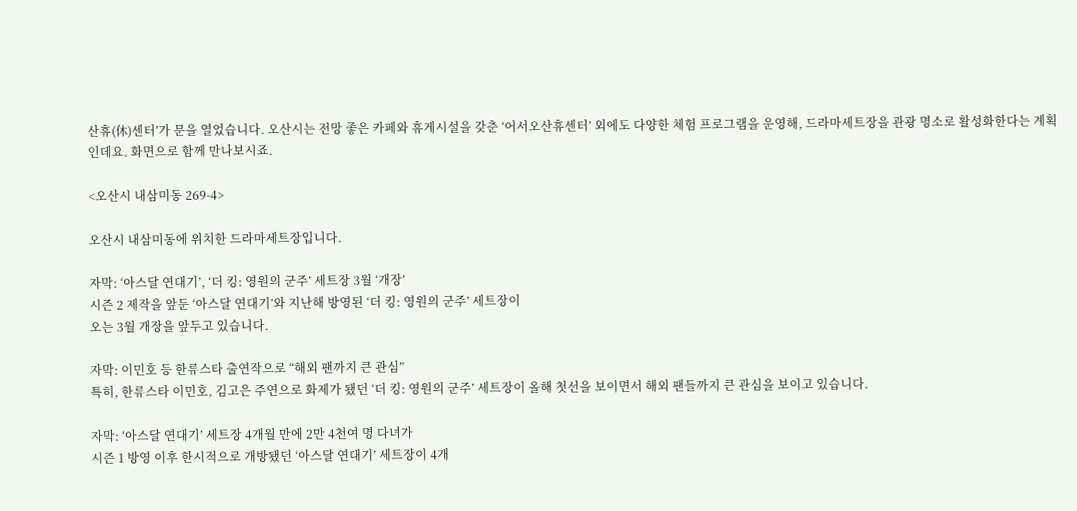산휴(休)센터’가 문을 열었습니다. 오산시는 전망 좋은 카페와 휴게시설을 갖춘 ‘어서오산휴센터’ 외에도 다양한 체험 프로그램을 운영해, 드라마세트장을 관광 명소로 활성화한다는 계획인데요. 화면으로 함께 만나보시죠.

<오산시 내삼미동 269-4>

오산시 내삼미동에 위치한 드라마세트장입니다.

자막: ‘아스달 연대기’, ‘더 킹: 영원의 군주’ 세트장 3월 ‘개장’
시즌 2 제작을 앞둔 ‘아스달 연대기’와 지난해 방영된 ‘더 킹: 영원의 군주’ 세트장이
오는 3월 개장을 앞두고 있습니다.

자막: 이민호 등 한류스타 출연작으로 “해외 팬까지 큰 관심”
특히, 한류스타 이민호, 김고은 주연으로 화제가 됐던 ‘더 킹: 영원의 군주’ 세트장이 올해 첫선을 보이면서 해외 팬들까지 큰 관심을 보이고 있습니다.

자막: ‘아스달 연대기’ 세트장 4개월 만에 2만 4천여 명 다녀가
시즌 1 방영 이후 한시적으로 개방됐던 ‘아스달 연대기’ 세트장이 4개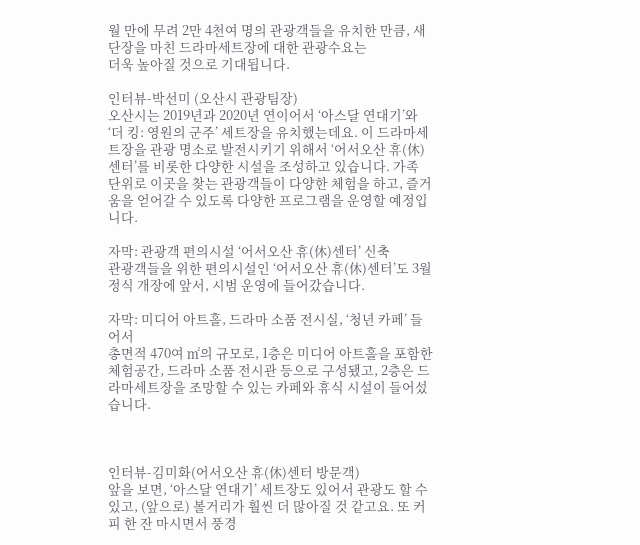월 만에 무려 2만 4천여 명의 관광객들을 유치한 만큼, 새 단장을 마친 드라마세트장에 대한 관광수요는
더욱 높아질 것으로 기대됩니다.

인터뷰-박선미 (오산시 관광팀장)
오산시는 2019년과 2020년 연이어서 ‘아스달 연대기’와 ‘더 킹: 영원의 군주’ 세트장을 유치했는데요. 이 드라마세트장을 관광 명소로 발전시키기 위해서 ‘어서오산 휴(休)센터’를 비롯한 다양한 시설을 조성하고 있습니다. 가족 단위로 이곳을 찾는 관광객들이 다양한 체험을 하고, 즐거움을 얻어갈 수 있도록 다양한 프로그램을 운영할 예정입니다.

자막: 관광객 편의시설 ‘어서오산 휴(休)센터’ 신축
관광객들을 위한 편의시설인 ‘어서오산 휴(休)센터’도 3월 정식 개장에 앞서, 시범 운영에 들어갔습니다.

자막: 미디어 아트홀, 드라마 소품 전시실, ‘청년 카페’ 들어서
총면적 470여 ㎡의 규모로, 1층은 미디어 아트홀을 포함한 체험공간, 드라마 소품 전시관 등으로 구성됐고, 2층은 드라마세트장을 조망할 수 있는 카페와 휴식 시설이 들어섰습니다.



인터뷰-김미화(어서오산 휴(休)센터 방문객)
앞을 보면, ‘아스달 연대기’ 세트장도 있어서 관광도 할 수 있고, (앞으로) 볼거리가 훨씬 더 많아질 것 같고요. 또 커피 한 잔 마시면서 풍경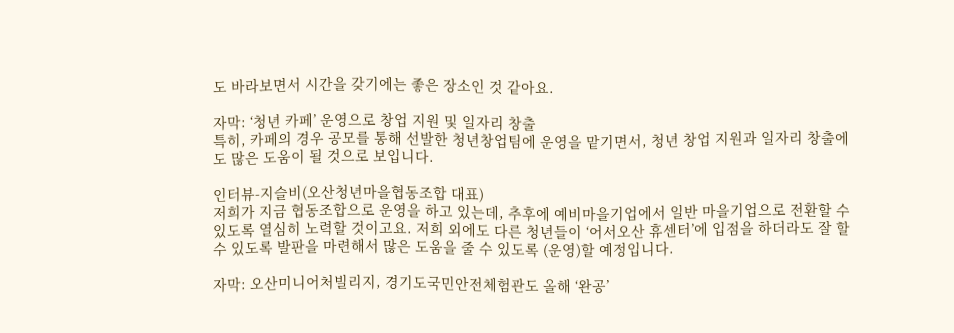도 바라보면서 시간을 갖기에는 좋은 장소인 것 같아요.

자막: ‘청년 카페’ 운영으로 창업 지원 및 일자리 창출
특히, 카페의 경우 공모를 통해 선발한 청년창업팀에 운영을 맡기면서, 청년 창업 지원과 일자리 창출에도 많은 도움이 될 것으로 보입니다.

인터뷰-지슬비(오산청년마을협동조합 대표)
저희가 지금 협동조합으로 운영을 하고 있는데, 추후에 예비마을기업에서 일반 마을기업으로 전환할 수 있도록 열심히 노력할 것이고요. 저희 외에도 다른 청년들이 ‘어서오산 휴센터’에 입점을 하더라도 잘 할 수 있도록 발판을 마련해서 많은 도움을 줄 수 있도록 (운영)할 예정입니다.

자막: 오산미니어처빌리지, 경기도국민안전체험관도 올해 ‘완공’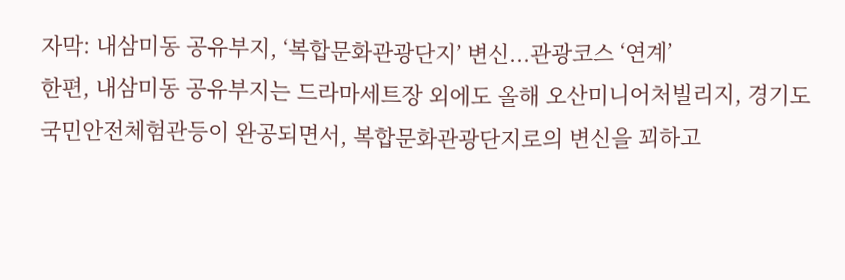자막: 내삼미동 공유부지, ‘복합문화관광단지’ 변신...관광코스 ‘연계’
한편, 내삼미동 공유부지는 드라마세트장 외에도 올해 오산미니어처빌리지, 경기도국민안전체험관등이 완공되면서, 복합문화관광단지로의 변신을 꾀하고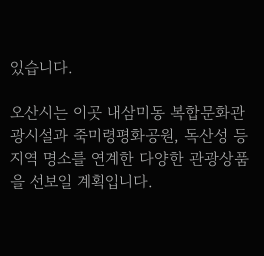있습니다.

오산시는 이곳 내삼미동 복합문화관광시설과 죽미령평화공원, 독산성 등 지역 명소를 연계한 다양한 관광상품을 선보일 계획입니다.